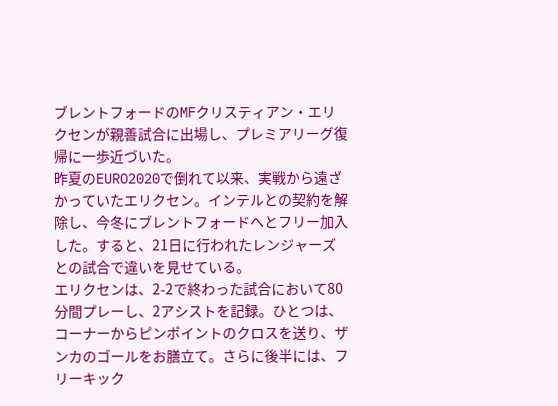ブレントフォードのMFクリスティアン・エリクセンが親善試合に出場し、プレミアリーグ復帰に一歩近づいた。
昨夏のEURO2020で倒れて以来、実戦から遠ざかっていたエリクセン。インテルとの契約を解除し、今冬にブレントフォードへとフリー加入した。すると、21日に行われたレンジャーズとの試合で違いを見せている。
エリクセンは、2-2で終わった試合において80分間プレーし、2アシストを記録。ひとつは、コーナーからピンポイントのクロスを送り、ザンカのゴールをお膳立て。さらに後半には、フリーキック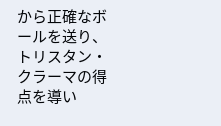から正確なボールを送り、トリスタン・クラーマの得点を導い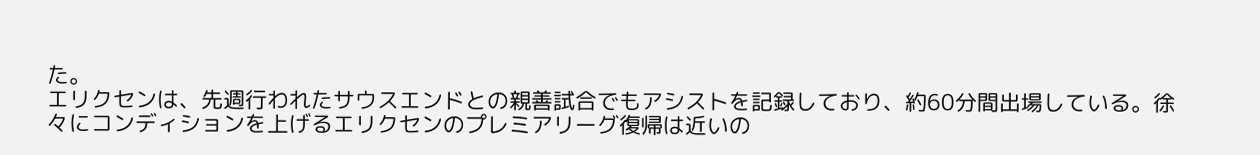た。
エリクセンは、先週行われたサウスエンドとの親善試合でもアシストを記録しており、約60分間出場している。徐々にコンディションを上げるエリクセンのプレミアリーグ復帰は近いの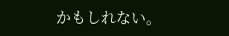かもしれない。